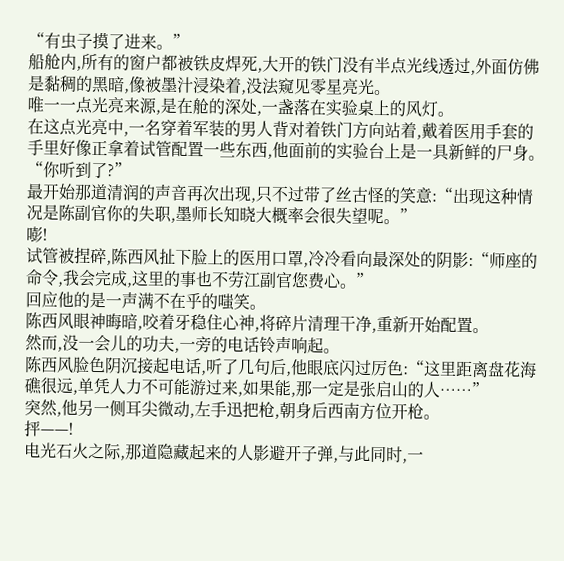“有虫子摸了进来。”
船舱内,所有的窗户都被铁皮焊死,大开的铁门没有半点光线透过,外面仿佛是黏稠的黑暗,像被墨汁浸染着,没法窥见零星亮光。
唯一一点光亮来源,是在舱的深处,一盏落在实验桌上的风灯。
在这点光亮中,一名穿着军装的男人背对着铁门方向站着,戴着医用手套的手里好像正拿着试管配置一些东西,他面前的实验台上是一具新鲜的尸身。“你听到了?”
最开始那道清润的声音再次出现,只不过带了丝古怪的笑意:“出现这种情况是陈副官你的失职,墨师长知晓大概率会很失望呢。”
嘭!
试管被捏碎,陈西风扯下脸上的医用口罩,冷冷看向最深处的阴影:“师座的命令,我会完成,这里的事也不劳江副官您费心。”
回应他的是一声满不在乎的嗤笑。
陈西风眼神晦暗,咬着牙稳住心神,将碎片清理干净,重新开始配置。
然而,没一会儿的功夫,一旁的电话铃声响起。
陈西风脸色阴沉接起电话,听了几句后,他眼底闪过厉色:“这里距离盘花海礁很远,单凭人力不可能游过来,如果能,那一定是张启山的人……”
突然,他另一侧耳尖微动,左手迅把枪,朝身后西南方位开枪。
抨——!
电光石火之际,那道隐藏起来的人影避开子弹,与此同时,一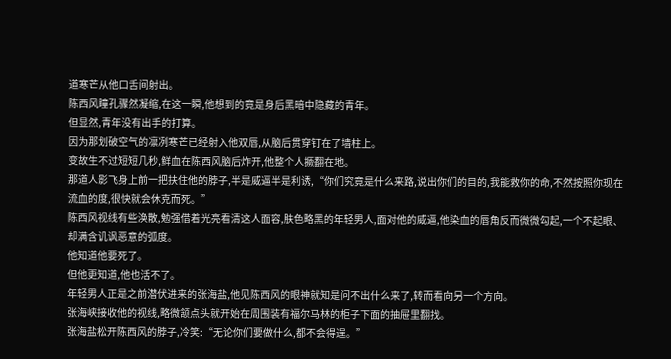道寒芒从他口舌间射出。
陈西风瞳孔骤然凝缩,在这一瞬,他想到的竟是身后黑暗中隐藏的青年。
但显然,青年没有出手的打算。
因为那划破空气的凛冽寒芒已经射入他双唇,从脑后贯穿钉在了墙柱上。
变故生不过短短几秒,鲜血在陈西风脑后炸开,他整个人撅翻在地。
那道人影飞身上前一把扶住他的脖子,半是威逼半是利诱,“你们究竟是什么来路,说出你们的目的,我能救你的命,不然按照你现在流血的度,很快就会休克而死。”
陈西风视线有些涣散,勉强借着光亮看清这人面容,肤色略黑的年轻男人,面对他的威逼,他染血的唇角反而微微勾起,一个不起眼、却满含讥讽恶意的弧度。
他知道他要死了。
但他更知道,他也活不了。
年轻男人正是之前潜伏进来的张海盐,他见陈西风的眼神就知是问不出什么来了,转而看向另一个方向。
张海峡接收他的视线,略微颔点头就开始在周围装有福尔马林的柜子下面的抽屉里翻找。
张海盐松开陈西风的脖子,冷笑:“无论你们要做什么,都不会得逞。”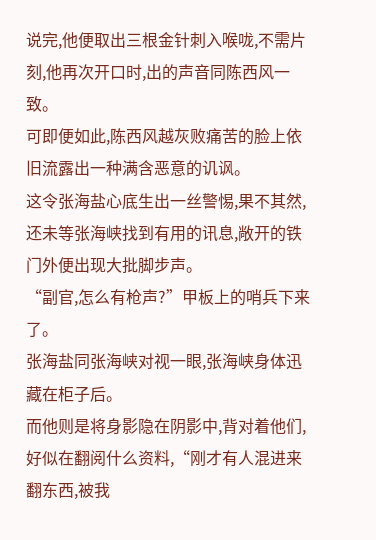说完,他便取出三根金针刺入喉咙,不需片刻,他再次开口时,出的声音同陈西风一致。
可即便如此,陈西风越灰败痛苦的脸上依旧流露出一种满含恶意的讥讽。
这令张海盐心底生出一丝警惕,果不其然,还未等张海峡找到有用的讯息,敞开的铁门外便出现大批脚步声。
“副官,怎么有枪声?”甲板上的哨兵下来了。
张海盐同张海峡对视一眼,张海峡身体迅藏在柜子后。
而他则是将身影隐在阴影中,背对着他们,好似在翻阅什么资料,“刚才有人混进来翻东西,被我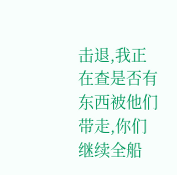击退,我正在查是否有东西被他们带走,你们继续全船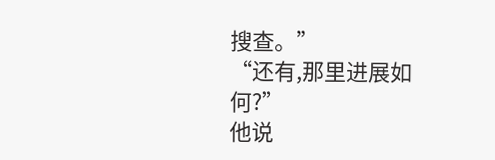搜查。”
“还有,那里进展如何?”
他说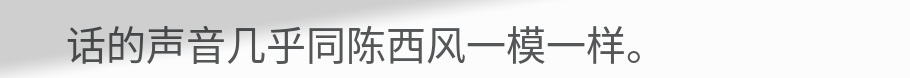话的声音几乎同陈西风一模一样。